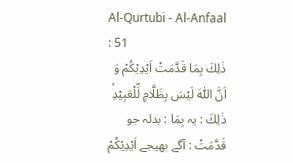Al-Qurtubi - Al-Anfaal : 51
ذٰلِكَ بِمَا قَدَّمَتْ اَیْدِیْكُمْ وَ اَنَّ اللّٰهَ لَیْسَ بِظَلَّامٍ لِّلْعَبِیْدِۙ
ذٰلِكَ : یہ بِمَا : بدلہ جو قَدَّمَتْ : آگے بھیجے اَيْدِيْكُمْ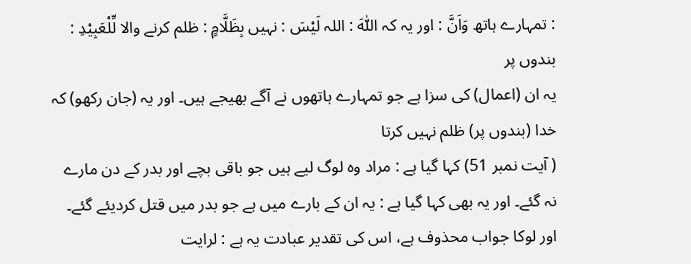: تمہارے ہاتھ وَاَنَّ : اور یہ کہ اللّٰهَ : اللہ لَيْسَ : نہیں بِظَلَّامٍ : ظلم کرنے والا لِّلْعَبِيْدِ : بندوں پر
یہ ان (اعمال) کی سزا ہے جو تمہارے ہاتھوں نے آگے بھیجے ہیں۔ اور یہ (جان رکھو) کہ خدا (بندوں پر) ظلم نہیں کرتا
( آیت نمبر 51) کہا گیا ہے : مراد وہ لوگ لیے ہیں جو باقی بچے اور بدر کے دن مارے نہ گئے۔ اور یہ بھی کہا گیا ہے : یہ ان کے بارے میں ہے جو بدر میں قتل کردیئے گئے۔ اور لوکا جواب محذوف ہے، اس کی تقدیر عبادت یہ ہے : لرایت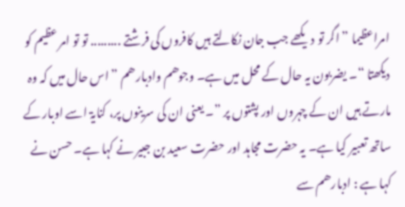امراعظیما ” اگر تو دیکھے جب جان نکالتے ہیں کافروں کی فرشتے ......... تو تو امر عظیم کو دیکھتا “۔ یضربون یہ حال کے محل میں ہے۔ وجوھم وادبارھم ” اس حال میں کہ وہ مارتے ہیں ان کے چہروں اور پشتوں پر ”۔ یعنی ان کی سرینوں پر، کنایۃ اسے اوبار کے ساتھ تعبیر کیا ہے۔ یہ حضرت مجاہد اور حضرت سعید بن جبیر نے کہا ہے۔ حسن نے کہا ہے : ادبارھم سے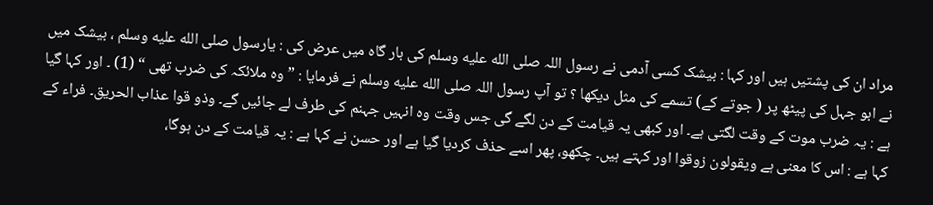مراد ان کی پشتیں ہیں اور کہا : بیشک کسی آدمی نے رسول اللہ صلى الله عليه وسلم کی بار گاہ میں عرض کی : یارسول صلى الله عليه وسلم ، بیشک میں نے ابو جہل کی پیٹھ پر ( جوتے کے) تسمے کی مثل دیکھا ؟ تو آپ رسول اللہ صلى الله عليه وسلم نے فرمایا : ” وہ ملائکہ کی ضرب تھی “ (1) ۔ اور کہا گیا ہے : یہ ضرب موت کے وقت لگتی ہے۔ اور کبھی یہ قیامت کے دن لگے گی جس وقت وہ انہیں جہنم کی طرف لے جائیں گے۔ وذو قوا عذاب الحریق۔ فراء کے کہا ہے : اس کا معنی ہے ویقولون زوقوا اور کہتے ہیں۔ چکھو، پھر اسے حذف کردیا گیا ہے اور حسن نے کہا ہے : یہ قیامت کے دن ہوگا،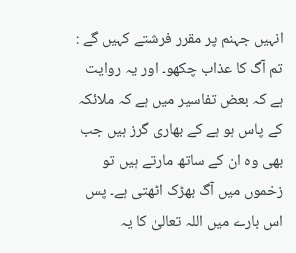انہیں جہنم پر مقرر فرشتے کہیں گے : تم آگ کا عذاب چکھو۔ اور یہ روایت ہے کہ بعض تفاسیر میں ہے کہ ملائکہ کے پاس ہو ہے کے بھاری گرز ہیں جب بھی وہ ان کے ساتھ مارتے ہیں تو زخموں میں آگ بھڑک اٹھتی ہے۔ پس اس بارے میں اللہ تعالیٰ کا یہ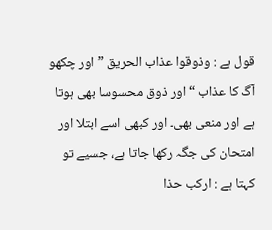قول ہے : وذوقوا عذاب الحریق ” اور چکھو آگ کا عذاب “ اور ذوق محسوسا بھی ہوتا ہے اور منعی بھی۔ اور کبھی اسے ابتلا اور امتحان کی جگہ رکھا جاتا ہے، جسیے تو کہتا ہے : ارکب حذا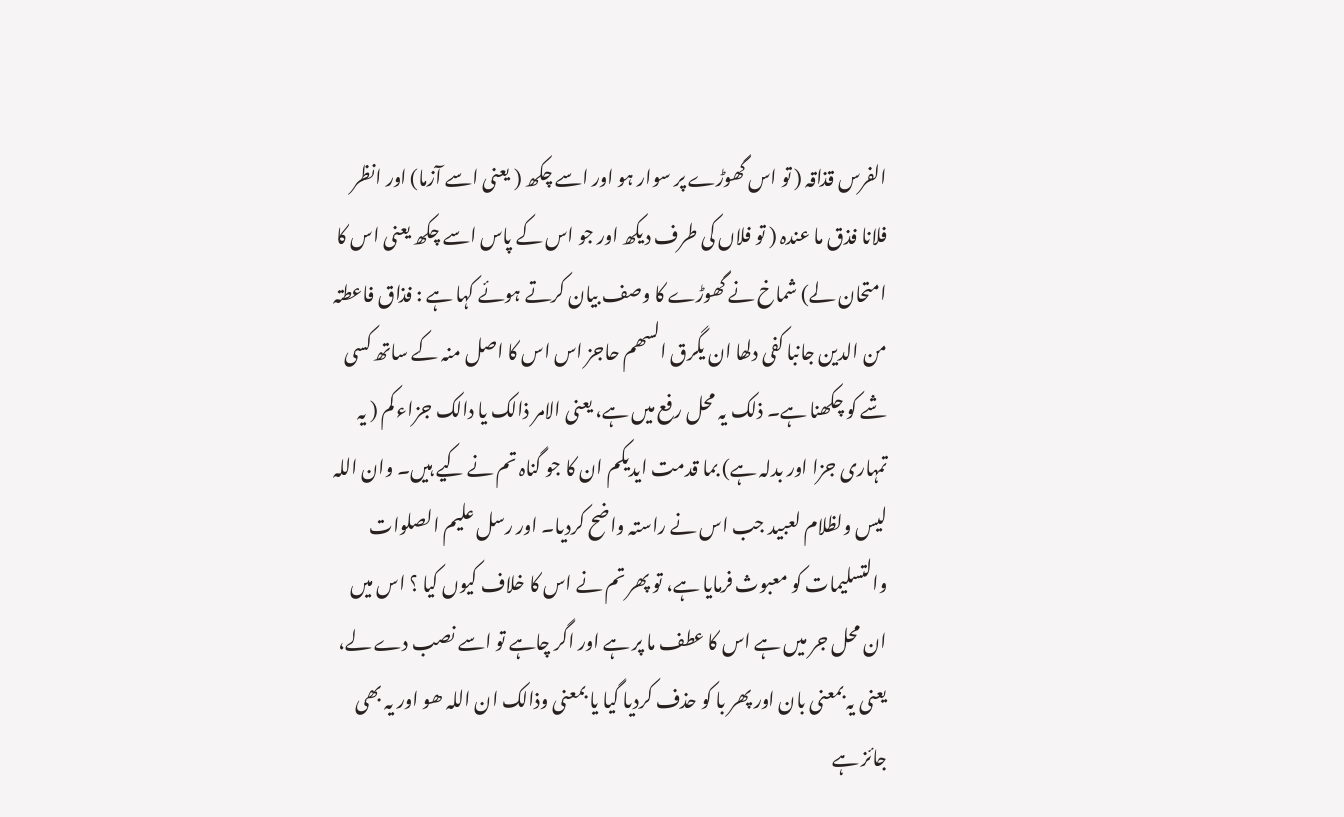الفرس قذاقہ ( تو اس گھوڑے پر سوار ہو اور اسے چکھ ( یعنی اسے آزما) اور انظر فلانا فذق ما عندہ ( تو فلاں کی طرف دیکھ اور جو اس کے پاس اسے چکھ یعنی اس کا امتحان لے) شماخ نے گھوڑے کا وصف بیان کرتے ہوئے کہا ہے : فذاق فاعطتہ من الدین جانبا کفی دلھا ان یگرق السھم حاجز اس اس کا اصل منہ کے ساتھ کسی شے کو چکھنا ہے۔ ذلک یہ محل رفع میں ہے، یعنی الامر ذالک یا دالک جزاء کم ( یہ تمہاری جزا اور بدلہ ہے) بما قدمت ایدیکم ان کا جو گناہ تم نے کیے ہیں۔ وان اللہ لیس ولظلام لعبید جب اس نے راستہ واضح کردیا۔ اور رسل علیم الصلوات والتسلیمات کو معبوث فرمایا ہے، تو پھر تم نے اس کا خلاف کیوں کیا ؟ اس میں ان محل جر میں ہے اس کا عطف ما پر ہے اور اگر چاہے تو اسے نصب دے لے، یعنی یہ بمعنی بان اور پھر با کو حذف کردیا گیا یا بمعنی وذالک ان اللہ ھو اور یہ بھی جائز ہے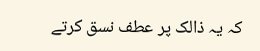کہ یہ ذالک پر عطف نسق کرتے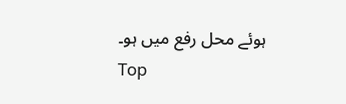ہوئے محل رفع میں ہو۔
Top